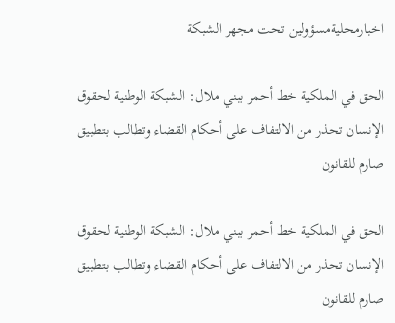اخبارمحليةمسؤولين تحت مجهر الشبكة

الحق في الملكية خط أحمر ببني ملال: الشبكة الوطنية لحقوق الإنسان تحذر من الالتفاف على أحكام القضاء وتطالب بتطبيق صارم للقانون

الحق في الملكية خط أحمر ببني ملال: الشبكة الوطنية لحقوق الإنسان تحذر من الالتفاف على أحكام القضاء وتطالب بتطبيق صارم للقانون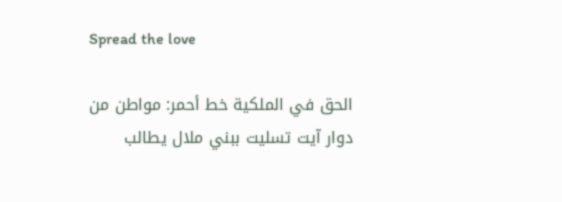Spread the love

الحق في الملكية خط أحمر: مواطن من دوار آيت تسليت ببني ملال يطالب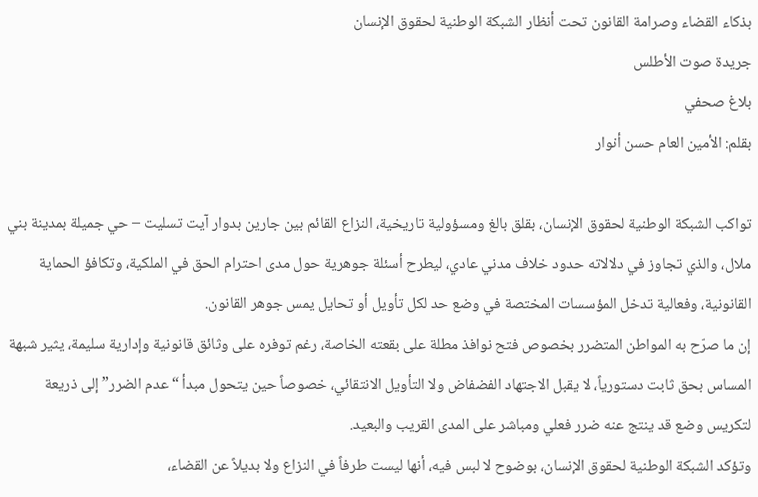بذكاء القضاء وصرامة القانون تحت أنظار الشبكة الوطنية لحقوق الإنسان
جريدة صوت الأطلس
بلاغ صحفي
بقلم: الأمين العام حسن أنوار

تواكب الشبكة الوطنية لحقوق الإنسان، بقلق بالغ ومسؤولية تاريخية، النزاع القائم بين جارين بدوار آيت تسليت – حي جميلة بمدينة بني ملال، والذي تجاوز في دلالاته حدود خلاف مدني عادي، ليطرح أسئلة جوهرية حول مدى احترام الحق في الملكية، وتكافؤ الحماية القانونية، وفعالية تدخل المؤسسات المختصة في وضع حد لكل تأويل أو تحايل يمس جوهر القانون.
إن ما صرّح به المواطن المتضرر بخصوص فتح نوافذ مطلة على بقعته الخاصة، رغم توفره على وثائق قانونية وإدارية سليمة، يثير شبهة المساس بحق ثابت دستورياً، لا يقبل الاجتهاد الفضفاض ولا التأويل الانتقائي، خصوصاً حين يتحول مبدأ “عدم الضرر” إلى ذريعة لتكريس وضع قد ينتج عنه ضرر فعلي ومباشر على المدى القريب والبعيد.
وتؤكد الشبكة الوطنية لحقوق الإنسان، بوضوح لا لبس فيه، أنها ليست طرفاً في النزاع ولا بديلاً عن القضاء،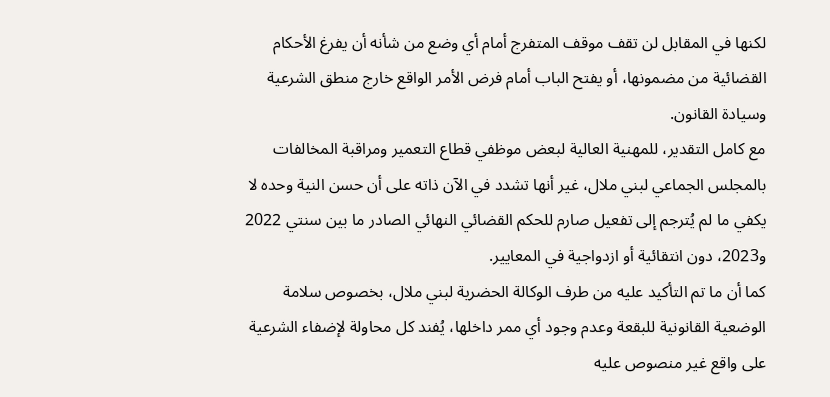لكنها في المقابل لن تقف موقف المتفرج أمام أي وضع من شأنه أن يفرغ الأحكام القضائية من مضمونها، أو يفتح الباب أمام فرض الأمر الواقع خارج منطق الشرعية وسيادة القانون.
مع كامل التقدير، للمهنية العالية لبعض موظفي قطاع التعمير ومراقبة المخالفات بالمجلس الجماعي لبني ملال، غير أنها تشدد في الآن ذاته على أن حسن النية وحده لا يكفي ما لم يُترجم إلى تفعيل صارم للحكم القضائي النهائي الصادر ما بين سنتي 2022 و2023، دون انتقائية أو ازدواجية في المعايير.
كما أن ما تم التأكيد عليه من طرف الوكالة الحضرية لبني ملال، بخصوص سلامة الوضعية القانونية للبقعة وعدم وجود أي ممر داخلها، يُفند كل محاولة لإضفاء الشرعية على واقع غير منصوص عليه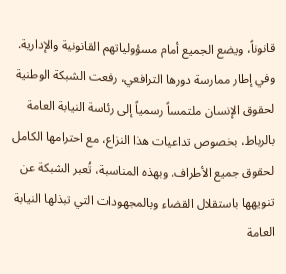قانوناً، ويضع الجميع أمام مسؤولياتهم القانونية والإدارية.
وفي إطار ممارسة دورها الترافعي، رفعت الشبكة الوطنية لحقوق الإنسان ملتمساً رسمياً إلى رئاسة النيابة العامة بالرباط، بخصوص تداعيات هذا النزاع، مع احترامها الكامل لحقوق جميع الأطراف. وبهذه المناسبة، تُعبر الشبكة عن تنويهها باستقلال القضاء وبالمجهودات التي تبذلها النيابة العامة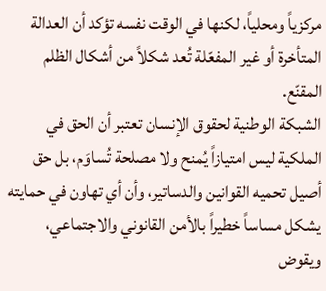مركزياً ومحلياً، لكنها في الوقت نفسه تؤكد أن العدالة المتأخرة أو غير المفعّلة تُعد شكلاً من أشكال الظلم المقنّع.
الشبكة الوطنية لحقوق الإنسان تعتبر أن الحق في الملكية ليس امتيازاً يُمنح ولا مصلحة تُساوَم، بل حق أصيل تحميه القوانين والدساتير، وأن أي تهاون في حمايته يشكل مساساً خطيراً بالأمن القانوني والاجتماعي، ويقوض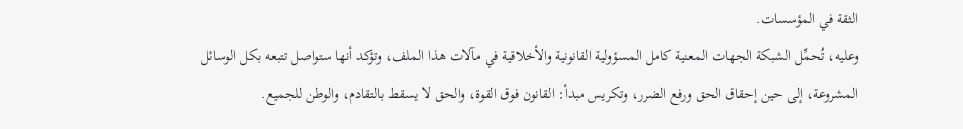الثقة في المؤسسات.
وعليه، تُحمِّل الشبكة الجهات المعنية كامل المسؤولية القانونية والأخلاقية في مآلات هذا الملف، وتؤكد أنها ستواصل تتبعه بكل الوسائل المشروعة، إلى حين إحقاق الحق ورفع الضرر، وتكريس مبدأ: القانون فوق القوة، والحق لا يسقط بالتقادم، والوطن للجميع.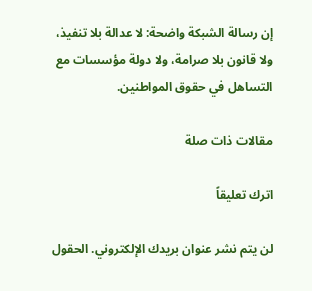إن رسالة الشبكة واضحة: لا عدالة بلا تنفيذ، ولا قانون بلا صرامة، ولا دولة مؤسسات مع التساهل في حقوق المواطنين.

مقالات ذات صلة

اترك تعليقاً

لن يتم نشر عنوان بريدك الإلكتروني. الحقول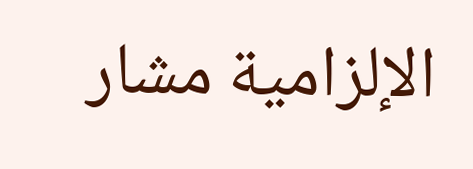الإلزامية مشار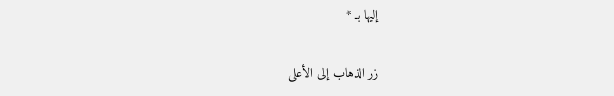إليها بـ *

زر الذهاب إلى الأعلى